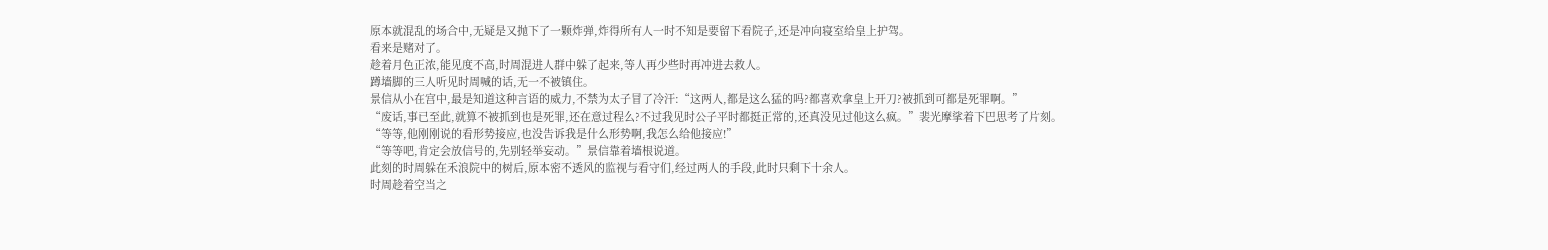原本就混乱的场合中,无疑是又抛下了一颗炸弹,炸得所有人一时不知是要留下看院子,还是冲向寝室给皇上护驾。
看来是赌对了。
趁着月色正浓,能见度不高,时周混进人群中躲了起来,等人再少些时再冲进去救人。
蹲墙脚的三人听见时周喊的话,无一不被镇住。
景信从小在宫中,最是知道这种言语的威力,不禁为太子冒了冷汗:“这两人,都是这么猛的吗?都喜欢拿皇上开刀?被抓到可都是死罪啊。”
“废话,事已至此,就算不被抓到也是死罪,还在意过程么?不过我见时公子平时都挺正常的,还真没见过他这么疯。”裴光摩挲着下巴思考了片刻。
“等等,他刚刚说的看形势接应,也没告诉我是什么形势啊,我怎么给他接应!”
“等等吧,肯定会放信号的,先别轻举妄动。”景信靠着墙根说道。
此刻的时周躲在禾浪院中的树后,原本密不透风的监视与看守们,经过两人的手段,此时只剩下十余人。
时周趁着空当之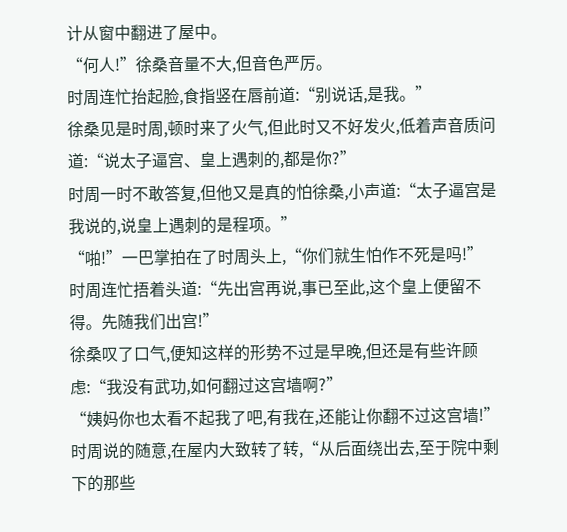计从窗中翻进了屋中。
“何人!”徐桑音量不大,但音色严厉。
时周连忙抬起脸,食指竖在唇前道:“别说话,是我。”
徐桑见是时周,顿时来了火气,但此时又不好发火,低着声音质问道:“说太子逼宫、皇上遇刺的,都是你?”
时周一时不敢答复,但他又是真的怕徐桑,小声道:“太子逼宫是我说的,说皇上遇刺的是程项。”
“啪!”一巴掌拍在了时周头上,“你们就生怕作不死是吗!”
时周连忙捂着头道:“先出宫再说,事已至此,这个皇上便留不得。先随我们出宫!”
徐桑叹了口气,便知这样的形势不过是早晚,但还是有些许顾虑:“我没有武功,如何翻过这宫墙啊?”
“姨妈你也太看不起我了吧,有我在,还能让你翻不过这宫墙!”时周说的随意,在屋内大致转了转,“从后面绕出去,至于院中剩下的那些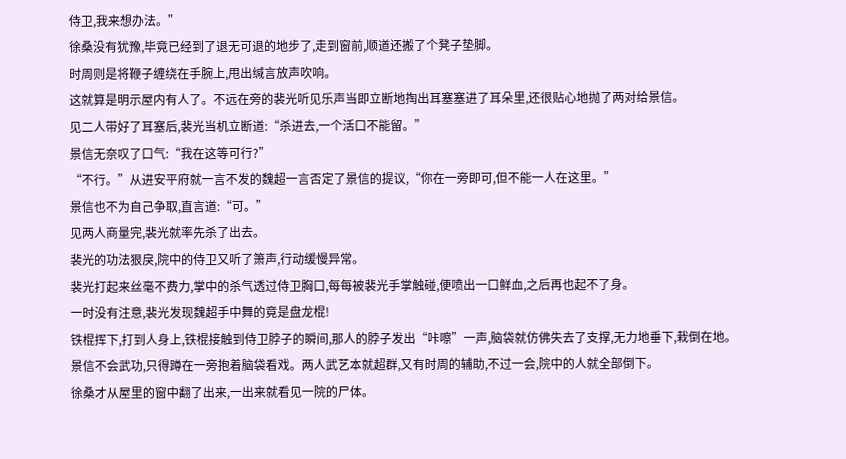侍卫,我来想办法。”
徐桑没有犹豫,毕竟已经到了退无可退的地步了,走到窗前,顺道还搬了个凳子垫脚。
时周则是将鞭子缠绕在手腕上,甩出缄言放声吹响。
这就算是明示屋内有人了。不远在旁的裴光听见乐声当即立断地掏出耳塞塞进了耳朵里,还很贴心地抛了两对给景信。
见二人带好了耳塞后,裴光当机立断道:“杀进去,一个活口不能留。”
景信无奈叹了口气:“我在这等可行?”
“不行。”从进安平府就一言不发的魏超一言否定了景信的提议,“你在一旁即可,但不能一人在这里。”
景信也不为自己争取,直言道:“可。”
见两人商量完,裴光就率先杀了出去。
裴光的功法狠戾,院中的侍卫又听了箫声,行动缓慢异常。
裴光打起来丝毫不费力,掌中的杀气透过侍卫胸口,每每被裴光手掌触碰,便喷出一口鲜血,之后再也起不了身。
一时没有注意,裴光发现魏超手中舞的竟是盘龙棍!
铁棍挥下,打到人身上,铁棍接触到侍卫脖子的瞬间,那人的脖子发出“咔嚓”一声,脑袋就仿佛失去了支撑,无力地垂下,栽倒在地。
景信不会武功,只得蹲在一旁抱着脑袋看戏。两人武艺本就超群,又有时周的辅助,不过一会,院中的人就全部倒下。
徐桑才从屋里的窗中翻了出来,一出来就看见一院的尸体。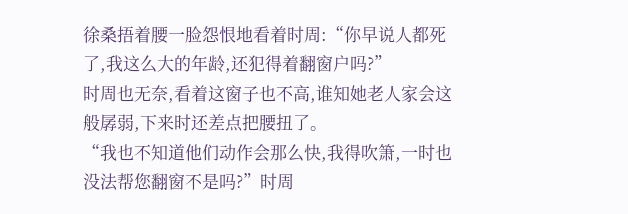徐桑捂着腰一脸怨恨地看着时周:“你早说人都死了,我这么大的年龄,还犯得着翻窗户吗?”
时周也无奈,看着这窗子也不高,谁知她老人家会这般孱弱,下来时还差点把腰扭了。
“我也不知道他们动作会那么快,我得吹箫,一时也没法帮您翻窗不是吗?”时周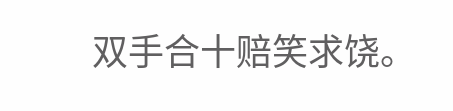双手合十赔笑求饶。